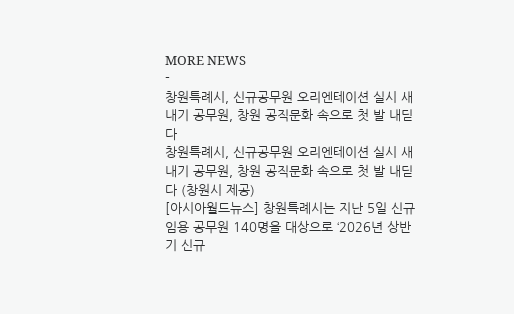MORE NEWS
-
창원특례시, 신규공무원 오리엔테이션 실시 새내기 공무원, 창원 공직문화 속으로 첫 발 내딛다
창원특례시, 신규공무원 오리엔테이션 실시 새내기 공무원, 창원 공직문화 속으로 첫 발 내딛다 (창원시 제공)
[아시아월드뉴스] 창원특례시는 지난 5일 신규임용 공무원 140명을 대상으로 ‘2026년 상반기 신규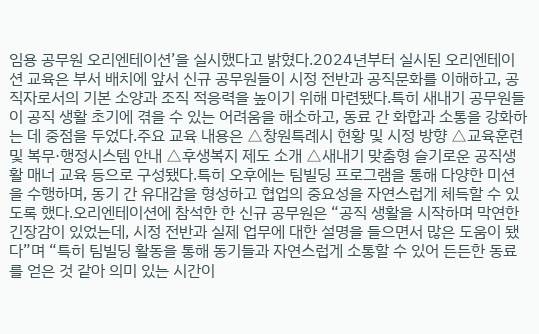임용 공무원 오리엔테이션’을 실시했다고 밝혔다.2024년부터 실시된 오리엔테이션 교육은 부서 배치에 앞서 신규 공무원들이 시정 전반과 공직문화를 이해하고, 공직자로서의 기본 소양과 조직 적응력을 높이기 위해 마련됐다.특히 새내기 공무원들이 공직 생활 초기에 겪을 수 있는 어려움을 해소하고, 동료 간 화합과 소통을 강화하는 데 중점을 두었다.주요 교육 내용은 △창원특례시 현황 및 시정 방향 △교육훈련 및 복무·행정시스템 안내 △후생복지 제도 소개 △새내기 맞춤형 슬기로운 공직생활 매너 교육 등으로 구성됐다.특히 오후에는 팀빌딩 프로그램을 통해 다양한 미션을 수행하며, 동기 간 유대감을 형성하고 협업의 중요성을 자연스럽게 체득할 수 있도록 했다.오리엔테이션에 참석한 한 신규 공무원은 “공직 생활을 시작하며 막연한 긴장감이 있었는데, 시정 전반과 실제 업무에 대한 설명을 들으면서 많은 도움이 됐다”며 “특히 팀빌딩 활동을 통해 동기들과 자연스럽게 소통할 수 있어 든든한 동료를 얻은 것 같아 의미 있는 시간이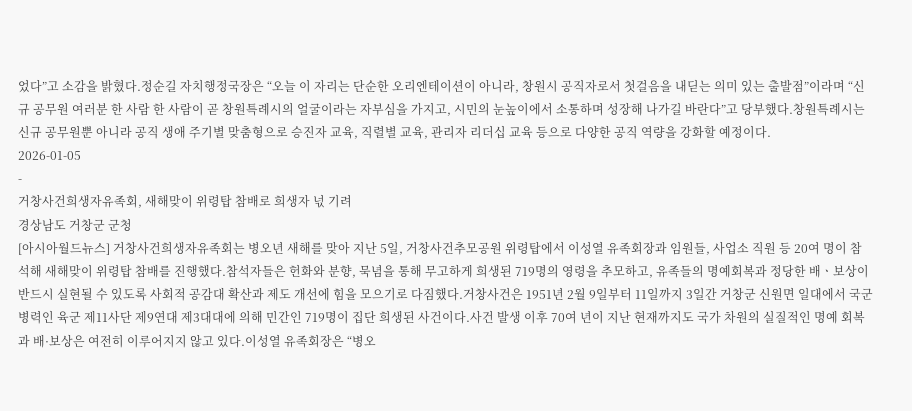었다”고 소감을 밝혔다.정순길 자치행정국장은 “오늘 이 자리는 단순한 오리엔테이션이 아니라, 창원시 공직자로서 첫걸음을 내딛는 의미 있는 출발점”이라며 “신규 공무원 여러분 한 사람 한 사람이 곧 창원특례시의 얼굴이라는 자부심을 가지고, 시민의 눈높이에서 소통하며 성장해 나가길 바란다”고 당부했다.창원특례시는 신규 공무원뿐 아니라 공직 생애 주기별 맞춤형으로 승진자 교육, 직렬별 교육, 관리자 리더십 교육 등으로 다양한 공직 역량을 강화할 예정이다.
2026-01-05
-
거창사건희생자유족회, 새해맞이 위령탑 참배로 희생자 넋 기려
경상남도 거창군 군청
[아시아월드뉴스] 거창사건희생자유족회는 병오년 새해를 맞아 지난 5일, 거창사건추모공원 위령탑에서 이성열 유족회장과 임원들, 사업소 직원 등 20여 명이 참석해 새해맞이 위령탑 참배를 진행했다.참석자들은 헌화와 분향, 묵념을 통해 무고하게 희생된 719명의 영령을 추모하고, 유족들의 명예회복과 정당한 배ㆍ보상이 반드시 실현될 수 있도록 사회적 공감대 확산과 제도 개선에 힘을 모으기로 다짐했다.거창사건은 1951년 2월 9일부터 11일까지 3일간 거창군 신원면 일대에서 국군 병력인 육군 제11사단 제9연대 제3대대에 의해 민간인 719명이 집단 희생된 사건이다.사건 발생 이후 70여 년이 지난 현재까지도 국가 차원의 실질적인 명예 회복과 배·보상은 여전히 이루어지지 않고 있다.이성열 유족회장은 “병오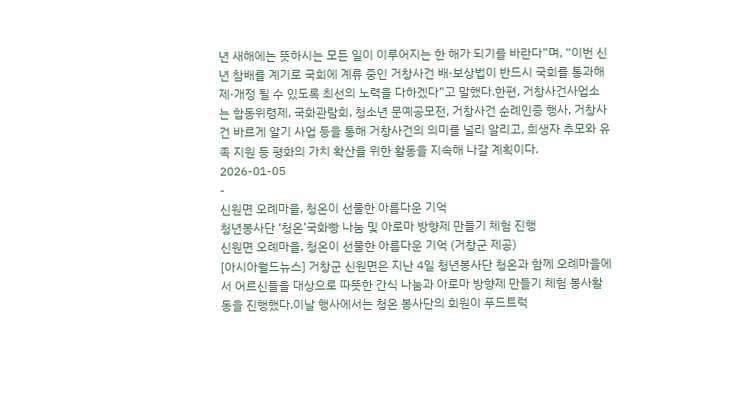년 새해에는 뜻하시는 모든 일이 이루어지는 한 해가 되기를 바란다”며, “이번 신년 참배를 계기로 국회에 계류 중인 거창사건 배·보상법이 반드시 국회를 통과해 제·개정 될 수 있도록 최선의 노력을 다하겠다”고 말했다.한편, 거창사건사업소는 합동위령제, 국화관람회, 청소년 문예공모전, 거창사건 순례인증 행사, 거창사건 바르게 알기 사업 등을 통해 거창사건의 의미를 널리 알리고, 희생자 추모와 유족 지원 등 평화의 가치 확산을 위한 활동을 지속해 나갈 계획이다.
2026-01-05
-
신원면 오례마을, 청온이 선물한 아름다운 기억
청년봉사단 ‘청온’국화빵 나눔 및 아로마 방향제 만들기 체험 진행
신원면 오례마을, 청온이 선물한 아름다운 기억 (거창군 제공)
[아시아월드뉴스] 거창군 신원면은 지난 4일 청년봉사단 청온과 함께 오례마을에서 어르신들을 대상으로 따뜻한 간식 나눔과 아로마 방향제 만들기 체험 봉사활동을 진행했다.이날 행사에서는 청온 봉사단의 회원이 푸드트럭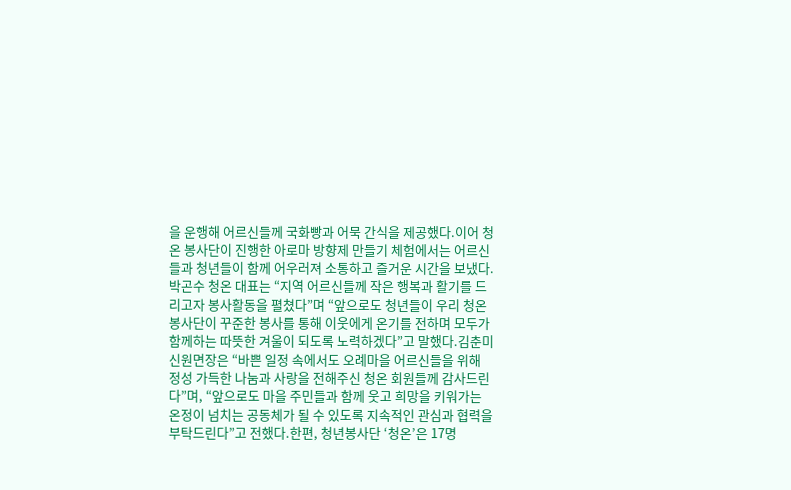을 운행해 어르신들께 국화빵과 어묵 간식을 제공했다.이어 청온 봉사단이 진행한 아로마 방향제 만들기 체험에서는 어르신들과 청년들이 함께 어우러져 소통하고 즐거운 시간을 보냈다.박곤수 청온 대표는 “지역 어르신들께 작은 행복과 활기를 드리고자 봉사활동을 펼쳤다”며 “앞으로도 청년들이 우리 청온 봉사단이 꾸준한 봉사를 통해 이웃에게 온기를 전하며 모두가 함께하는 따뜻한 겨울이 되도록 노력하겠다”고 말했다.김춘미 신원면장은 “바쁜 일정 속에서도 오례마을 어르신들을 위해 정성 가득한 나눔과 사랑을 전해주신 청온 회원들께 감사드린다”며, “앞으로도 마을 주민들과 함께 웃고 희망을 키워가는 온정이 넘치는 공동체가 될 수 있도록 지속적인 관심과 협력을 부탁드린다”고 전했다.한편, 청년봉사단 ‘청온’은 17명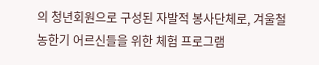의 청년회원으로 구성된 자발적 봉사단체로, 겨울철 농한기 어르신들을 위한 체험 프로그램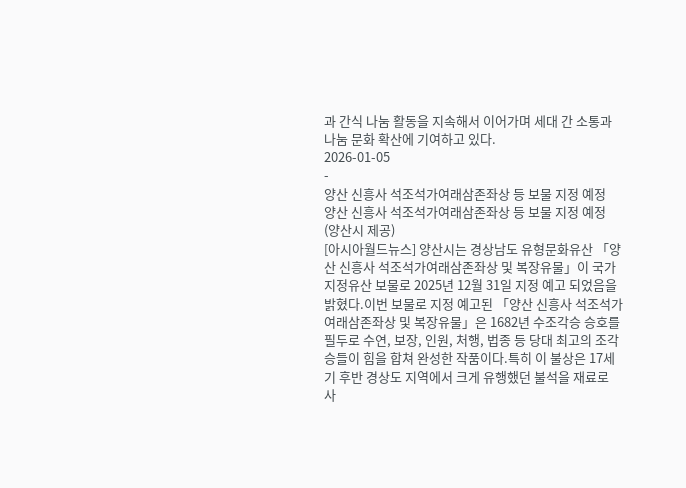과 간식 나눔 활동을 지속해서 이어가며 세대 간 소통과 나눔 문화 확산에 기여하고 있다.
2026-01-05
-
양산 신흥사 석조석가여래삼존좌상 등 보물 지정 예정
양산 신흥사 석조석가여래삼존좌상 등 보물 지정 예정 (양산시 제공)
[아시아월드뉴스] 양산시는 경상남도 유형문화유산 「양산 신흥사 석조석가여래삼존좌상 및 복장유물」이 국가지정유산 보물로 2025년 12월 31일 지정 예고 되었음을 밝혔다.이번 보물로 지정 예고된 「양산 신흥사 석조석가여래삼존좌상 및 복장유물」은 1682년 수조각승 승호를 필두로 수연, 보장, 인원, 처행, 법종 등 당대 최고의 조각승들이 힘을 합쳐 완성한 작품이다.특히 이 불상은 17세기 후반 경상도 지역에서 크게 유행했던 불석을 재료로 사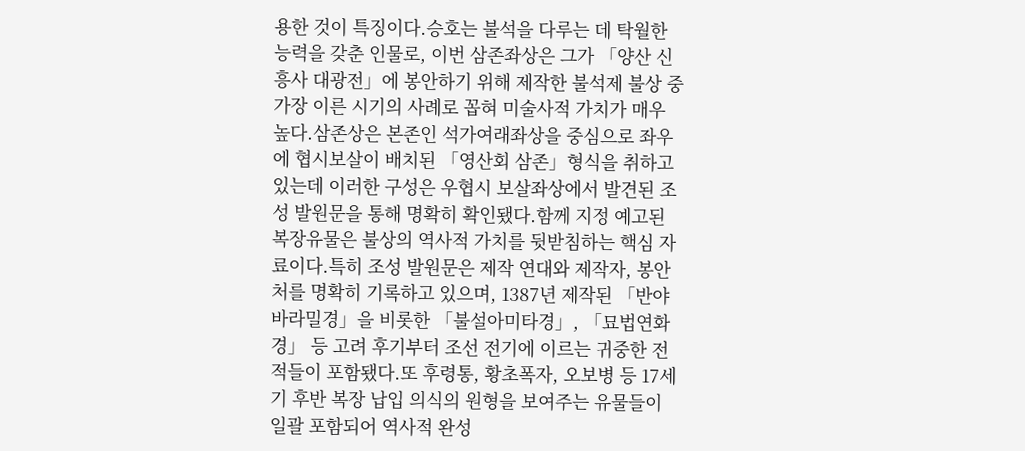용한 것이 특징이다.승호는 불석을 다루는 데 탁월한 능력을 갖춘 인물로, 이번 삼존좌상은 그가 「양산 신흥사 대광전」에 봉안하기 위해 제작한 불석제 불상 중 가장 이른 시기의 사례로 꼽혀 미술사적 가치가 매우 높다.삼존상은 본존인 석가여래좌상을 중심으로 좌우에 협시보살이 배치된 「영산회 삼존」형식을 취하고 있는데 이러한 구성은 우협시 보살좌상에서 발견된 조성 발원문을 통해 명확히 확인됐다.함께 지정 예고된 복장유물은 불상의 역사적 가치를 뒷받침하는 핵심 자료이다.특히 조성 발원문은 제작 연대와 제작자, 봉안처를 명확히 기록하고 있으며, 1387년 제작된 「반야바라밀경」을 비롯한 「불설아미타경」, 「묘법연화경」 등 고려 후기부터 조선 전기에 이르는 귀중한 전적들이 포함됐다.또 후령통, 황초폭자, 오보병 등 17세기 후반 복장 납입 의식의 원형을 보여주는 유물들이 일괄 포함되어 역사적 완성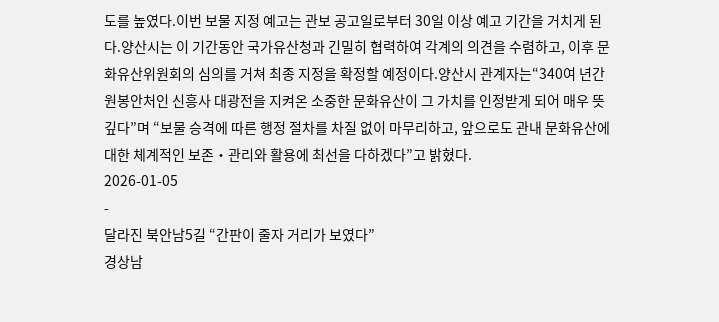도를 높였다.이번 보물 지정 예고는 관보 공고일로부터 30일 이상 예고 기간을 거치게 된다.양산시는 이 기간동안 국가유산청과 긴밀히 협력하여 각계의 의견을 수렴하고, 이후 문화유산위원회의 심의를 거쳐 최종 지정을 확정할 예정이다.양산시 관계자는“340여 년간 원봉안처인 신흥사 대광전을 지켜온 소중한 문화유산이 그 가치를 인정받게 되어 매우 뜻깊다”며 “보물 승격에 따른 행정 절차를 차질 없이 마무리하고, 앞으로도 관내 문화유산에 대한 체계적인 보존‧관리와 활용에 최선을 다하겠다”고 밝혔다.
2026-01-05
-
달라진 북안남5길 “간판이 줄자 거리가 보였다”
경상남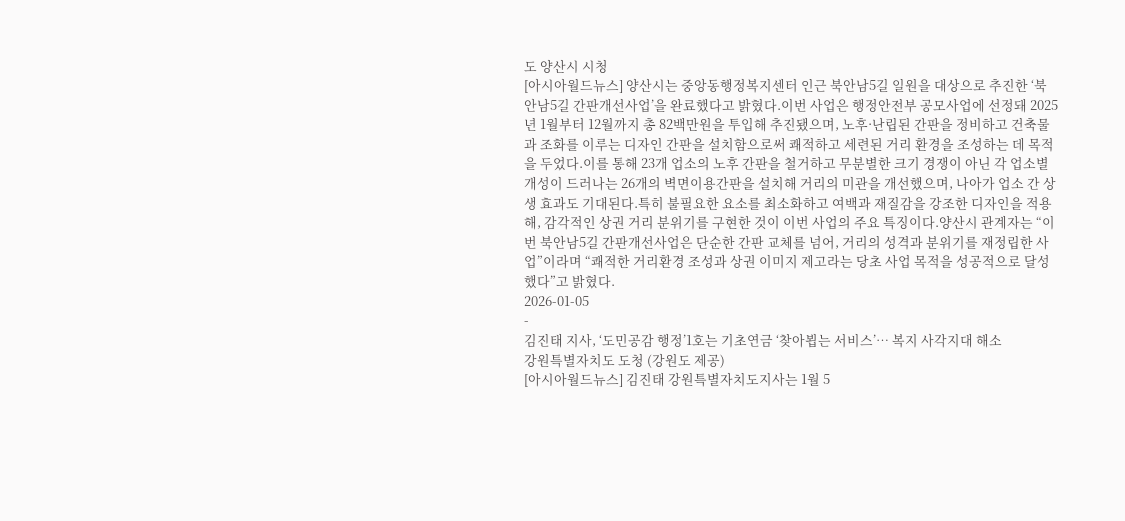도 양산시 시청
[아시아월드뉴스] 양산시는 중앙동행정복지센터 인근 북안남5길 일원을 대상으로 추진한 ‘북안남5길 간판개선사업’을 완료했다고 밝혔다.이번 사업은 행정안전부 공모사업에 선정돼 2025년 1월부터 12월까지 총 82백만원을 투입해 추진됐으며, 노후·난립된 간판을 정비하고 건축물과 조화를 이루는 디자인 간판을 설치함으로써 쾌적하고 세련된 거리 환경을 조성하는 데 목적을 두었다.이를 통해 23개 업소의 노후 간판을 철거하고 무분별한 크기 경쟁이 아닌 각 업소별 개성이 드러나는 26개의 벽면이용간판을 설치해 거리의 미관을 개선했으며, 나아가 업소 간 상생 효과도 기대된다.특히 불필요한 요소를 최소화하고 여백과 재질감을 강조한 디자인을 적용해, 감각적인 상권 거리 분위기를 구현한 것이 이번 사업의 주요 특징이다.양산시 관계자는 “이번 북안남5길 간판개선사업은 단순한 간판 교체를 넘어, 거리의 성격과 분위기를 재정립한 사업”이라며 “쾌적한 거리환경 조성과 상권 이미지 제고라는 당초 사업 목적을 성공적으로 달성했다”고 밝혔다.
2026-01-05
-
김진태 지사, ‘도민공감 행정’1호는 기초연금 ‘찾아뵙는 서비스’… 복지 사각지대 해소
강원특별자치도 도청 (강원도 제공)
[아시아월드뉴스] 김진태 강원특별자치도지사는 1월 5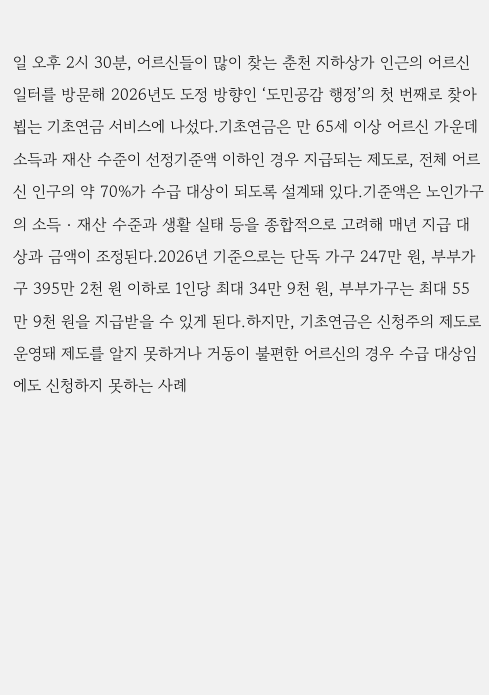일 오후 2시 30분, 어르신들이 많이 찾는 춘천 지하상가 인근의 어르신 일터를 방문해 2026년도 도정 방향인 ‘도민공감 행정’의 첫 번째로 찾아뵙는 기초연금 서비스에 나섰다.기초연금은 만 65세 이상 어르신 가운데 소득과 재산 수준이 선정기준액 이하인 경우 지급되는 제도로, 전체 어르신 인구의 약 70%가 수급 대상이 되도록 설계돼 있다.기준액은 노인가구의 소득‧재산 수준과 생활 실태 등을 종합적으로 고려해 매년 지급 대상과 금액이 조정된다.2026년 기준으로는 단독 가구 247만 원, 부부가구 395만 2천 원 이하로 1인당 최대 34만 9천 원, 부부가구는 최대 55만 9천 원을 지급받을 수 있게 된다.하지만, 기초연금은 신청주의 제도로 운영돼 제도를 알지 못하거나 거동이 불편한 어르신의 경우 수급 대상임에도 신청하지 못하는 사례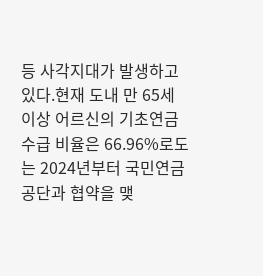등 사각지대가 발생하고 있다.현재 도내 만 65세 이상 어르신의 기초연금 수급 비율은 66.96%로도는 2024년부터 국민연금공단과 협약을 맺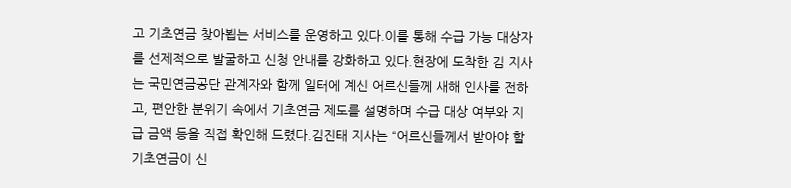고 기초연금 찾아뵙는 서비스를 운영하고 있다.이를 통해 수급 가능 대상자를 선제적으로 발굴하고 신청 안내를 강화하고 있다.현장에 도착한 김 지사는 국민연금공단 관계자와 함께 일터에 계신 어르신들께 새해 인사를 전하고, 편안한 분위기 속에서 기초연금 제도를 설명하며 수급 대상 여부와 지급 금액 등을 직접 확인해 드렸다.김진태 지사는 “어르신들께서 받아야 할 기초연금이 신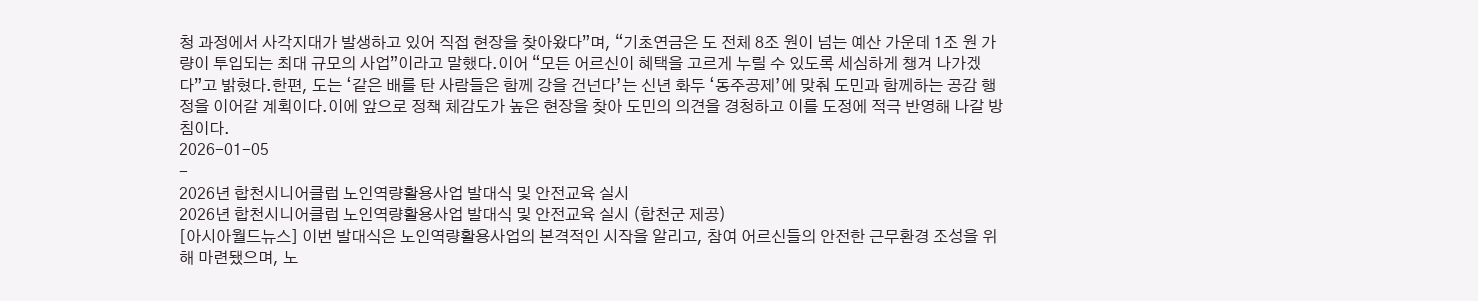청 과정에서 사각지대가 발생하고 있어 직접 현장을 찾아왔다”며, “기초연금은 도 전체 8조 원이 넘는 예산 가운데 1조 원 가량이 투입되는 최대 규모의 사업”이라고 말했다.이어 “모든 어르신이 혜택을 고르게 누릴 수 있도록 세심하게 챙겨 나가겠다”고 밝혔다.한편, 도는 ‘같은 배를 탄 사람들은 함께 강을 건넌다’는 신년 화두 ‘동주공제’에 맞춰 도민과 함께하는 공감 행정을 이어갈 계획이다.이에 앞으로 정책 체감도가 높은 현장을 찾아 도민의 의견을 경청하고 이를 도정에 적극 반영해 나갈 방침이다.
2026-01-05
-
2026년 합천시니어클럽 노인역량활용사업 발대식 및 안전교육 실시
2026년 합천시니어클럽 노인역량활용사업 발대식 및 안전교육 실시 (합천군 제공)
[아시아월드뉴스] 이번 발대식은 노인역량활용사업의 본격적인 시작을 알리고, 참여 어르신들의 안전한 근무환경 조성을 위해 마련됐으며, 노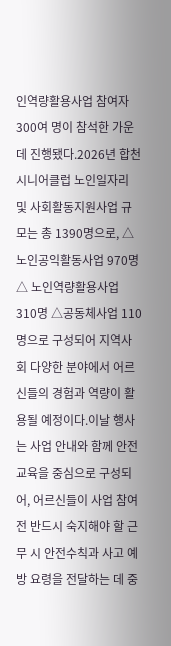인역량활용사업 참여자 300여 명이 참석한 가운데 진행됐다.2026년 합천시니어클럽 노인일자리 및 사회활동지원사업 규모는 총 1390명으로, △ 노인공익활동사업 970명 △ 노인역량활용사업 310명 △공동체사업 110명으로 구성되어 지역사회 다양한 분야에서 어르신들의 경험과 역량이 활용될 예정이다.이날 행사는 사업 안내와 함께 안전교육을 중심으로 구성되어, 어르신들이 사업 참여 전 반드시 숙지해야 할 근무 시 안전수칙과 사고 예방 요령을 전달하는 데 중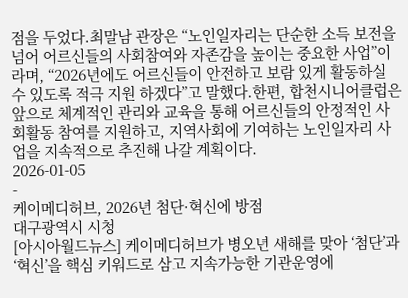점을 두었다.최말남 관장은 “노인일자리는 단순한 소득 보전을 넘어 어르신들의 사회참여와 자존감을 높이는 중요한 사업”이라며, “2026년에도 어르신들이 안전하고 보람 있게 활동하실 수 있도록 적극 지원 하겠다”고 말했다.한편, 합천시니어클럽은 앞으로 체계적인 관리와 교육을 통해 어르신들의 안정적인 사회활동 참여를 지원하고, 지역사회에 기여하는 노인일자리 사업을 지속적으로 추진해 나갈 계획이다.
2026-01-05
-
케이메디허브, 2026년 첨단·혁신에 방점
대구광역시 시청
[아시아월드뉴스] 케이메디허브가 병오년 새해를 맞아 ‘첨단’과 ‘혁신’을 핵심 키워드로 삼고 지속가능한 기관운영에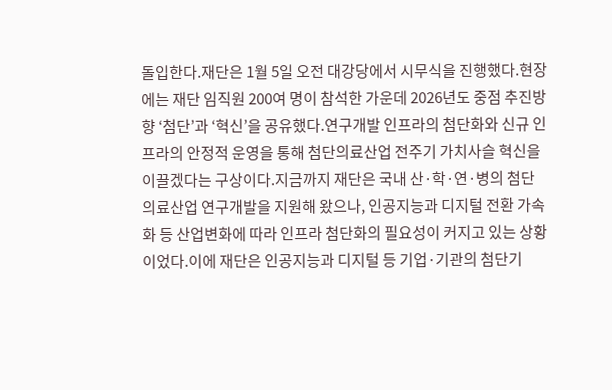돌입한다.재단은 1월 5일 오전 대강당에서 시무식을 진행했다.현장에는 재단 임직원 200여 명이 참석한 가운데 2026년도 중점 추진방향 ‘첨단’과 ‘혁신’을 공유했다.연구개발 인프라의 첨단화와 신규 인프라의 안정적 운영을 통해 첨단의료산업 전주기 가치사슬 혁신을 이끌겠다는 구상이다.지금까지 재단은 국내 산·학·연·병의 첨단의료산업 연구개발을 지원해 왔으나, 인공지능과 디지털 전환 가속화 등 산업변화에 따라 인프라 첨단화의 필요성이 커지고 있는 상황이었다.이에 재단은 인공지능과 디지털 등 기업·기관의 첨단기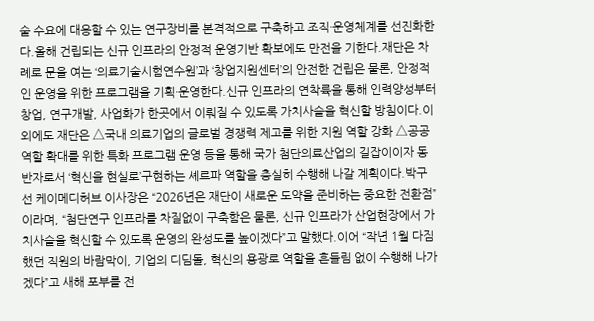술 수요에 대응할 수 있는 연구장비를 본격적으로 구축하고 조직·운영체계를 선진화한다.올해 건립되는 신규 인프라의 안정적 운영기반 확보에도 만전을 기한다.재단은 차례로 문을 여는 ‘의료기술시험연수원’과 ‘창업지원센터’의 안전한 건립은 물론, 안정적인 운영을 위한 프로그램을 기획·운영한다.신규 인프라의 연착륙을 통해 인력양성부터 창업, 연구개발, 사업화가 한곳에서 이뤄질 수 있도록 가치사슬을 혁신할 방침이다.이외에도 재단은 △국내 의료기업의 글로벌 경쟁력 제고를 위한 지원 역할 강화 △공공역할 확대를 위한 특화 프로그램 운영 등을 통해 국가 첨단의료산업의 길잡이이자 동반자로서 ‘혁신을 현실로’구현하는 셰르파 역할을 충실히 수행해 나갈 계획이다.박구선 케이메디허브 이사장은 “2026년은 재단이 새로운 도약을 준비하는 중요한 전환점”이라며, “첨단연구 인프라를 차질없이 구축함은 물론, 신규 인프라가 산업현장에서 가치사슬을 혁신할 수 있도록 운영의 완성도를 높이겠다”고 말했다.이어 “작년 1월 다짐했던 직원의 바람막이, 기업의 디딤돌, 혁신의 용광로 역할을 흔들림 없이 수행해 나가겠다”고 새해 포부를 전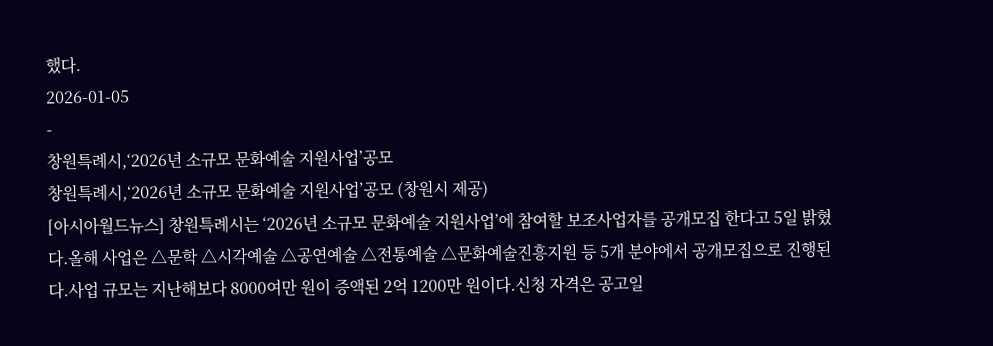했다.
2026-01-05
-
창원특례시,‘2026년 소규모 문화예술 지원사업’공모
창원특례시,‘2026년 소규모 문화예술 지원사업’공모 (창원시 제공)
[아시아월드뉴스] 창원특례시는 ‘2026년 소규모 문화예술 지원사업’에 참여할 보조사업자를 공개모집 한다고 5일 밝혔다.올해 사업은 △문학 △시각예술 △공연예술 △전통예술 △문화예술진흥지원 등 5개 분야에서 공개모집으로 진행된다.사업 규모는 지난해보다 8000여만 원이 증액된 2억 1200만 원이다.신청 자격은 공고일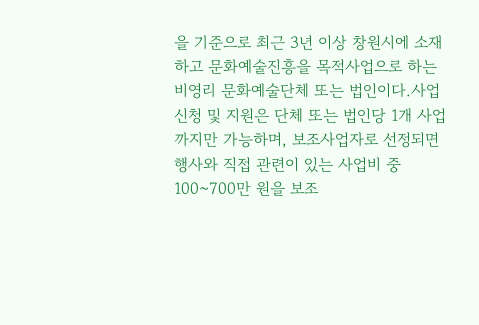을 기준으로 최근 3년 이상 창원시에 소재하고 문화예술진흥을 목적사업으로 하는 비영리 문화예술단체 또는 법인이다.사업 신청 및 지원은 단체 또는 법인당 1개 사업까지만 가능하며, 보조사업자로 선정되면 행사와 직접 관련이 있는 사업비 중 100~700만 원을 보조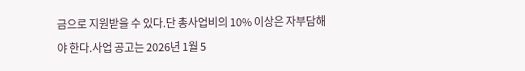금으로 지원받을 수 있다.단 총사업비의 10% 이상은 자부담해야 한다.사업 공고는 2026년 1월 5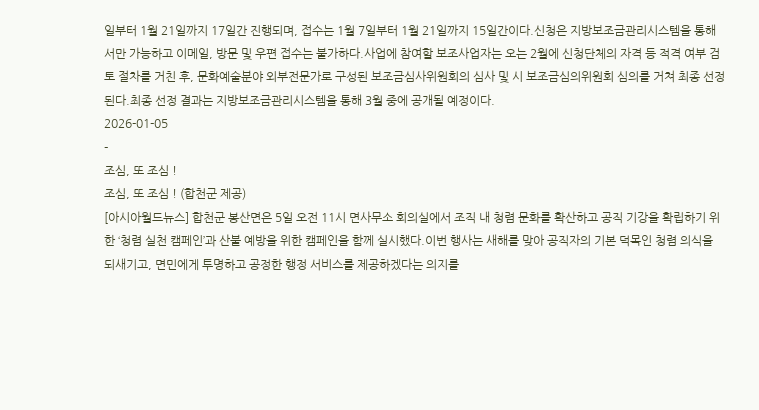일부터 1월 21일까지 17일간 진행되며, 접수는 1월 7일부터 1월 21일까지 15일간이다.신청은 지방보조금관리시스템을 통해서만 가능하고 이메일, 방문 및 우편 접수는 불가하다.사업에 참여할 보조사업자는 오는 2월에 신청단체의 자격 등 적격 여부 검토 절차를 거친 후, 문화예술분야 외부전문가로 구성된 보조금심사위원회의 심사 및 시 보조금심의위원회 심의를 거쳐 최종 선정된다.최종 선정 결과는 지방보조금관리시스템을 통해 3월 중에 공개될 예정이다.
2026-01-05
-
조심, 또 조심 !
조심, 또 조심 ! (합천군 제공)
[아시아월드뉴스] 합천군 봉산면은 5일 오전 11시 면사무소 회의실에서 조직 내 청렴 문화를 확산하고 공직 기강을 확립하기 위한 ‘청렴 실천 캠페인’과 산불 예방을 위한 캠페인을 함께 실시했다.이번 행사는 새해를 맞아 공직자의 기본 덕목인 청렴 의식을 되새기고, 면민에게 투명하고 공정한 행정 서비스를 제공하겠다는 의지를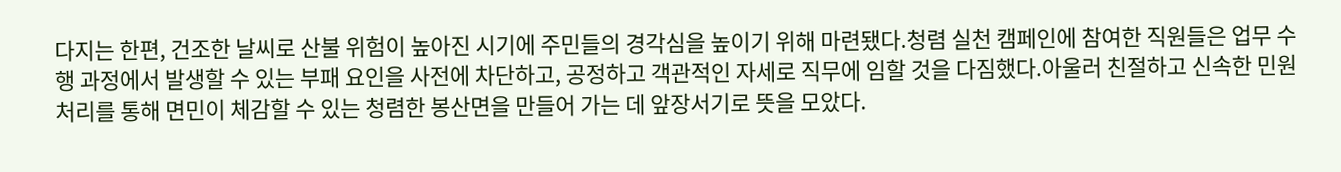다지는 한편, 건조한 날씨로 산불 위험이 높아진 시기에 주민들의 경각심을 높이기 위해 마련됐다.청렴 실천 캠페인에 참여한 직원들은 업무 수행 과정에서 발생할 수 있는 부패 요인을 사전에 차단하고, 공정하고 객관적인 자세로 직무에 임할 것을 다짐했다.아울러 친절하고 신속한 민원 처리를 통해 면민이 체감할 수 있는 청렴한 봉산면을 만들어 가는 데 앞장서기로 뜻을 모았다.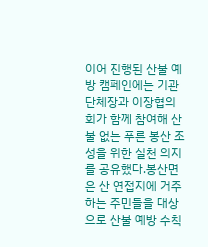이어 진행된 산불 예방 캠페인에는 기관단체장과 이장협의회가 함께 참여해 산불 없는 푸른 봉산 조성을 위한 실천 의지를 공유했다.봉산면은 산 연접지에 거주하는 주민들을 대상으로 산불 예방 수칙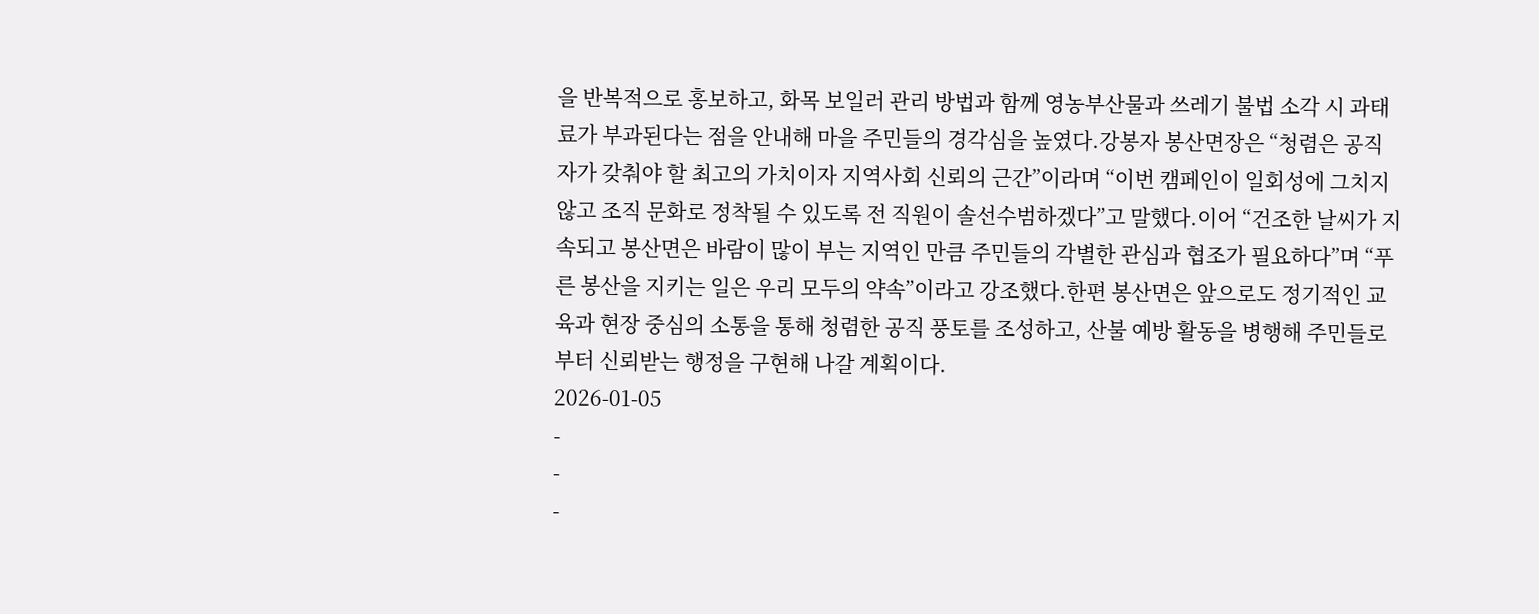을 반복적으로 홍보하고, 화목 보일러 관리 방법과 함께 영농부산물과 쓰레기 불법 소각 시 과태료가 부과된다는 점을 안내해 마을 주민들의 경각심을 높였다.강봉자 봉산면장은 “청렴은 공직자가 갖춰야 할 최고의 가치이자 지역사회 신뢰의 근간”이라며 “이번 캠페인이 일회성에 그치지 않고 조직 문화로 정착될 수 있도록 전 직원이 솔선수범하겠다”고 말했다.이어 “건조한 날씨가 지속되고 봉산면은 바람이 많이 부는 지역인 만큼 주민들의 각별한 관심과 협조가 필요하다”며 “푸른 봉산을 지키는 일은 우리 모두의 약속”이라고 강조했다.한편 봉산면은 앞으로도 정기적인 교육과 현장 중심의 소통을 통해 청렴한 공직 풍토를 조성하고, 산불 예방 활동을 병행해 주민들로부터 신뢰받는 행정을 구현해 나갈 계획이다.
2026-01-05
-
-
-